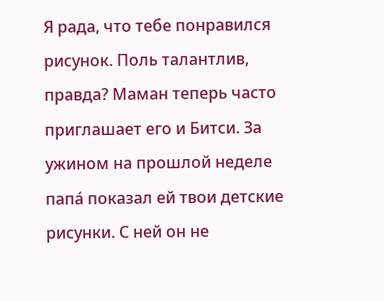Я рада, что тебе понравился рисунок. Поль талантлив, правда? Маман теперь часто приглашает его и Битси. За ужином на прошлой неделе папа́ показал ей твои детские рисунки. С ней он не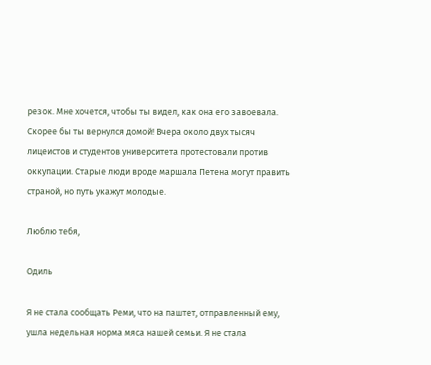резок. Мне хочется, чтобы ты видел, как она его завоевала. Скорее бы ты вернулся домой! Вчера около двух тысяч лицеистов и студентов университета протестовали против оккупации. Старые люди вроде маршала Петена могут править страной, но путь укажут молодые.

Люблю тебя,

Одиль

Я не стала сообщать Реми, что на паштет, отправленный ему, ушла недельная норма мяса нашей семьи. Я не стала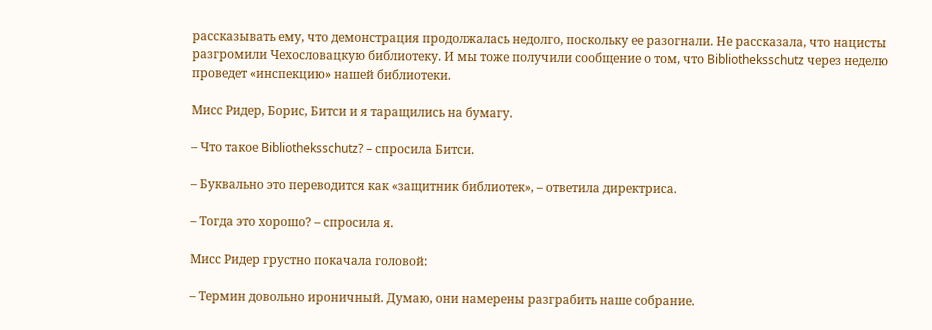рассказывать ему, что демонстрация продолжалась недолго, поскольку ее разогнали. Не рассказала, что нацисты разгромили Чехословацкую библиотеку. И мы тоже получили сообщение о том, что Bibliotheksschutz через неделю проведет «инспекцию» нашей библиотеки.

Мисс Ридер, Борис, Битси и я таращились на бумагу.

– Что такое Bibliotheksschutz? – спросила Битси.

– Буквально это переводится как «защитник библиотек», – ответила директриса.

– Тогда это хорошо? – спросила я.

Мисс Ридер грустно покачала головой:

– Термин довольно ироничный. Думаю, они намерены разграбить наше собрание.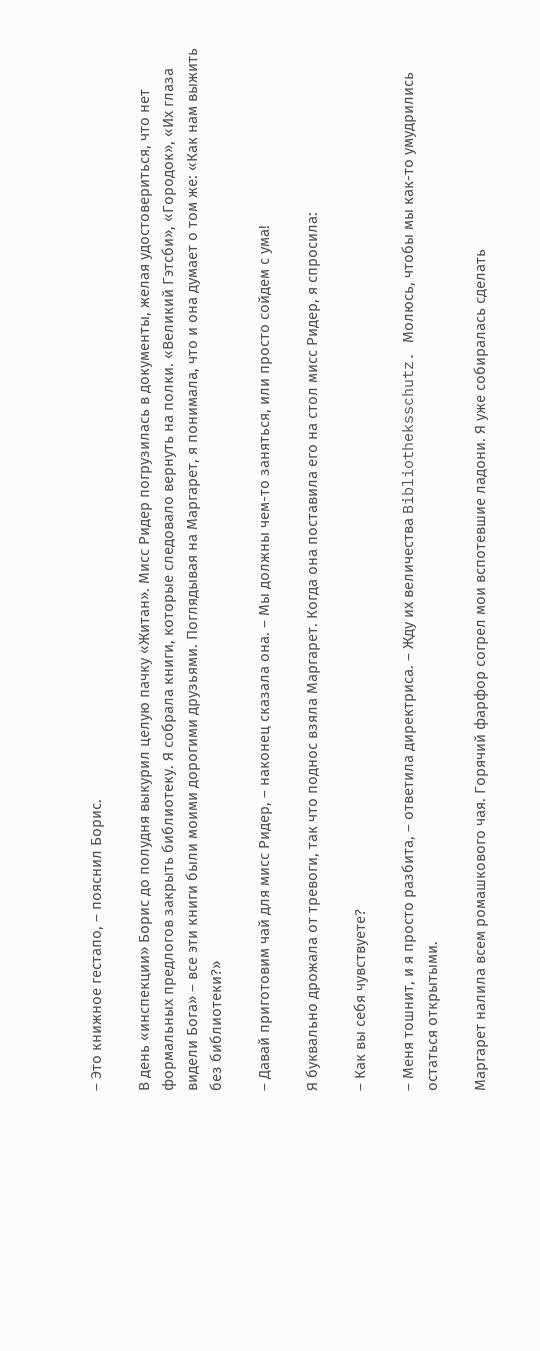– Это книжное гестапо, – пояснил Борис.

В день «инспекции» Борис до полудня выкурил целую пачку «Житан». Мисс Ридер погрузилась в документы, желая удостовериться, что нет формальных предлогов закрыть библиотеку. Я собрала книги, которые следовало вернуть на полки. «Великий Гэтсби», «Городок», «Их глаза видели Бога» – все эти книги были моими дорогими друзьями. Поглядывая на Маргарет, я понимала, что и она думает о том же: «Как нам выжить без библиотеки?»

– Давай приготовим чай для мисс Ридер, – наконец сказала она. – Мы должны чем-то заняться, или просто сойдем с ума!

Я буквально дрожала от тревоги, так что поднос взяла Маргарет. Когда она поставила его на стол мисс Ридер, я спросила:

– Как вы себя чувствуете?

– Меня тошнит, и я просто разбита, – ответила директриса. – Жду их величества Bibliotheksschutz. Молюсь, чтобы мы как-то умудрились остаться открытыми.

Маргарет налила всем ромашкового чая. Горячий фарфор согрел мои вспотевшие ладони. Я уже собиралась сделать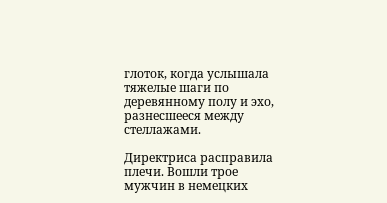глоток, когда услышала тяжелые шаги по деревянному полу и эхо, разнесшееся между стеллажами.

Директриса расправила плечи. Вошли трое мужчин в немецких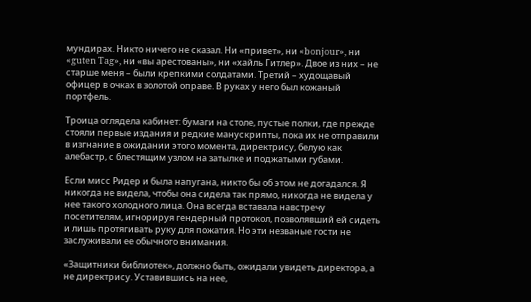мундирах. Никто ничего не сказал. Ни «привет», ни «bonjour», ни «guten Tag», ни «вы арестованы», ни «хайль Гитлер». Двое из них – не старше меня – были крепкими солдатами. Третий – худощавый офицер в очках в золотой оправе. В руках у него был кожаный портфель.

Троица оглядела кабинет: бумаги на столе, пустые полки, где прежде стояли первые издания и редкие манускрипты, пока их не отправили в изгнание в ожидании этого момента, директрису, белую как алебастр, с блестящим узлом на затылке и поджатыми губами.

Если мисс Ридер и была напугана, никто бы об этом не догадался. Я никогда не видела, чтобы она сидела так прямо, никогда не видела у нее такого холодного лица. Она всегда вставала навстречу посетителям, игнорируя гендерный протокол, позволявший ей сидеть и лишь протягивать руку для пожатия. Но эти незваные гости не заслуживали ее обычного внимания.

«Защитники библиотек», должно быть, ожидали увидеть директора, а не директрису. Уставившись на нее,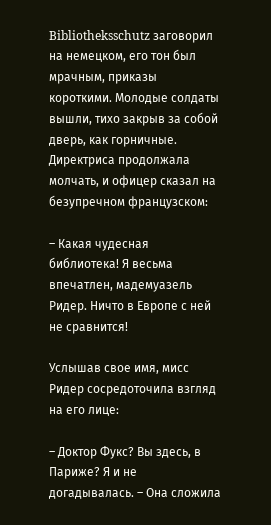Bibliotheksschutz заговорил на немецком, его тон был мрачным, приказы короткими. Молодые солдаты вышли, тихо закрыв за собой дверь, как горничные. Директриса продолжала молчать, и офицер сказал на безупречном французском:

– Какая чудесная библиотека! Я весьма впечатлен, мадемуазель Ридер. Ничто в Европе с ней не сравнится!

Услышав свое имя, мисс Ридер сосредоточила взгляд на его лице:

– Доктор Фукс? Вы здесь, в Париже? Я и не догадывалась. – Она сложила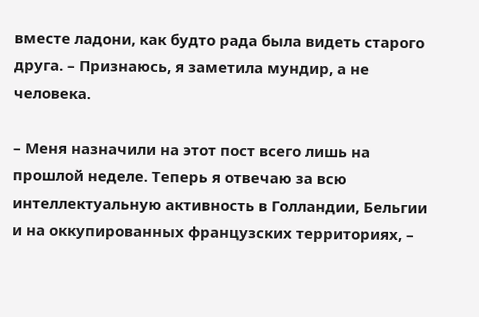вместе ладони, как будто рада была видеть старого друга. – Признаюсь, я заметила мундир, а не человека.

– Меня назначили на этот пост всего лишь на прошлой неделе. Теперь я отвечаю за всю интеллектуальную активность в Голландии, Бельгии и на оккупированных французских территориях, –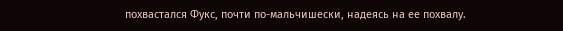похвастался Фукс, почти по-мальчишески, надеясь на ее похвалу.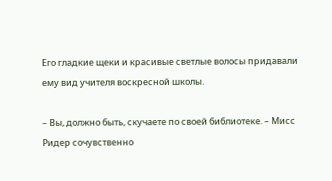Его гладкие щеки и красивые светлые волосы придавали ему вид учителя воскресной школы.

– Вы, должно быть, скучаете по своей библиотеке. – Мисс Ридер сочувственно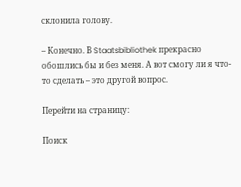склонила голову.

– Конечно. В Staatsbibliothek прекрасно обошлись бы и без меня. А вот смогу ли я что-то сделать – это другой вопрос.

Перейти на страницу:

Поиск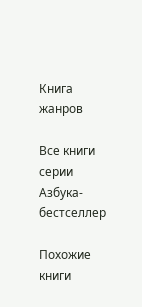Книга жанров

Все книги серии Азбука-бестселлер

Похожие книги